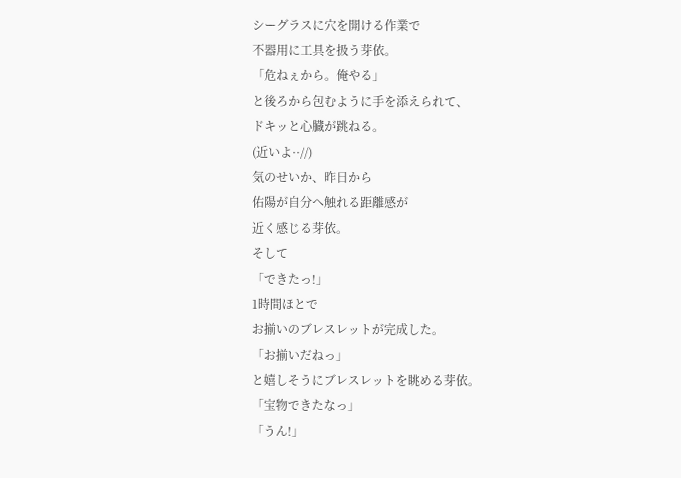シーグラスに穴を開ける作業で
不器用に工具を扱う芽依。
「危ねぇから。俺やる」
と後ろから包むように手を添えられて、
ドキッと心臓が跳ねる。
(近いよ··//)
気のせいか、昨日から
佑陽が自分へ触れる距離感が
近く感じる芽依。
そして
「できたっ!」
1時間ほとで
お揃いのブレスレットが完成した。
「お揃いだねっ」
と嬉しそうにブレスレットを眺める芽依。
「宝物できたなっ」
「うん!」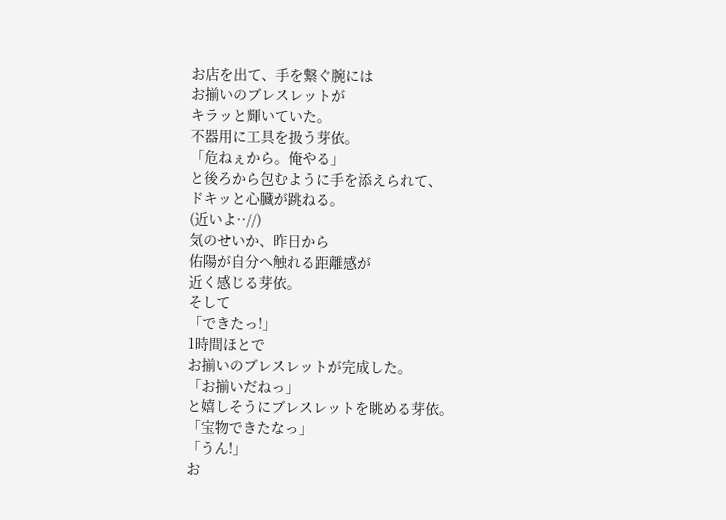お店を出て、手を繋ぐ腕には
お揃いのブレスレットが
キラッと輝いていた。
不器用に工具を扱う芽依。
「危ねぇから。俺やる」
と後ろから包むように手を添えられて、
ドキッと心臓が跳ねる。
(近いよ··//)
気のせいか、昨日から
佑陽が自分へ触れる距離感が
近く感じる芽依。
そして
「できたっ!」
1時間ほとで
お揃いのブレスレットが完成した。
「お揃いだねっ」
と嬉しそうにブレスレットを眺める芽依。
「宝物できたなっ」
「うん!」
お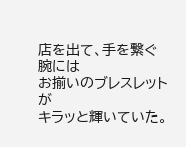店を出て、手を繋ぐ腕には
お揃いのブレスレットが
キラッと輝いていた。